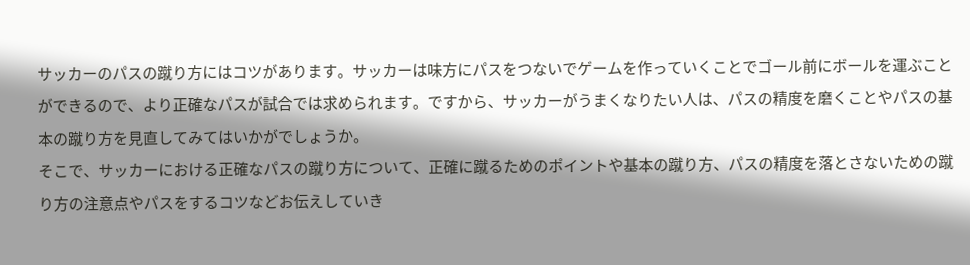サッカーのパスの蹴り方にはコツがあります。サッカーは味方にパスをつないでゲームを作っていくことでゴール前にボールを運ぶことができるので、より正確なパスが試合では求められます。ですから、サッカーがうまくなりたい人は、パスの精度を磨くことやパスの基本の蹴り方を見直してみてはいかがでしょうか。
そこで、サッカーにおける正確なパスの蹴り方について、正確に蹴るためのポイントや基本の蹴り方、パスの精度を落とさないための蹴り方の注意点やパスをするコツなどお伝えしていき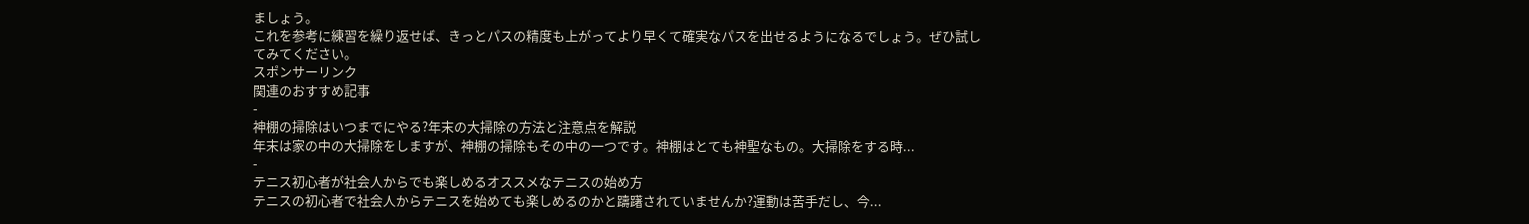ましょう。
これを参考に練習を繰り返せば、きっとパスの精度も上がってより早くて確実なパスを出せるようになるでしょう。ぜひ試してみてください。
スポンサーリンク
関連のおすすめ記事
-
神棚の掃除はいつまでにやる?年末の大掃除の方法と注意点を解説
年末は家の中の大掃除をしますが、神棚の掃除もその中の一つです。神棚はとても神聖なもの。大掃除をする時...
-
テニス初心者が社会人からでも楽しめるオススメなテニスの始め方
テニスの初心者で社会人からテニスを始めても楽しめるのかと躊躇されていませんか?運動は苦手だし、今...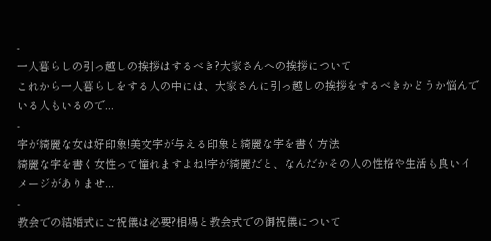-
一人暮らしの引っ越しの挨拶はするべき?大家さんへの挨拶について
これから一人暮らしをする人の中には、大家さんに引っ越しの挨拶をするべきかどうか悩んでいる人もいるので...
-
字が綺麗な女は好印象!美文字が与える印象と綺麗な字を書く方法
綺麗な字を書く女性って憧れますよね!字が綺麗だと、なんだかその人の性格や生活も良いイメージがありませ...
-
教会での結婚式にご祝儀は必要?相場と教会式での御祝儀について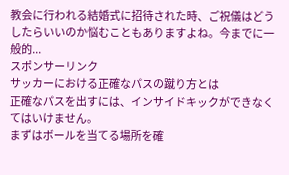教会に行われる結婚式に招待された時、ご祝儀はどうしたらいいのか悩むこともありますよね。今までに一般的...
スポンサーリンク
サッカーにおける正確なパスの蹴り方とは
正確なパスを出すには、インサイドキックができなくてはいけません。
まずはボールを当てる場所を確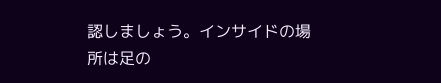認しましょう。インサイドの場所は足の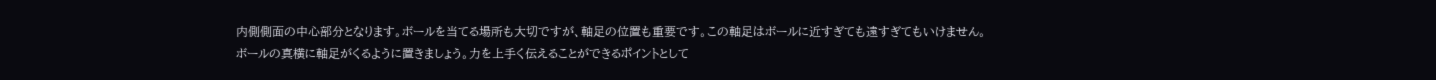内側側面の中心部分となります。ボールを当てる場所も大切ですが、軸足の位置も重要です。この軸足はボールに近すぎても遠すぎてもいけません。
ボールの真横に軸足がくるように置きましょう。力を上手く伝えることができるポイントとして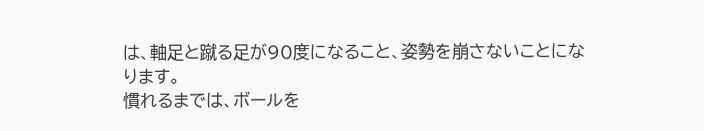は、軸足と蹴る足が90度になること、姿勢を崩さないことになります。
慣れるまでは、ボールを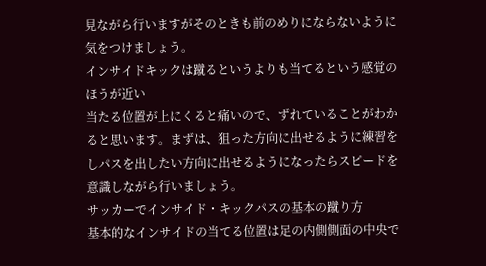見ながら行いますがそのときも前のめりにならないように気をつけましょう。
インサイドキックは蹴るというよりも当てるという感覚のほうが近い
当たる位置が上にくると痛いので、ずれていることがわかると思います。まずは、狙った方向に出せるように練習をしパスを出したい方向に出せるようになったらスピードを意識しながら行いましょう。
サッカーでインサイド・キックパスの基本の蹴り方
基本的なインサイドの当てる位置は足の内側側面の中央で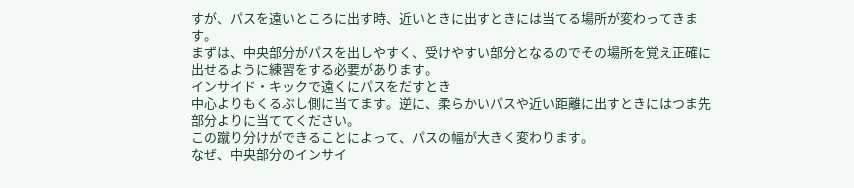すが、パスを遠いところに出す時、近いときに出すときには当てる場所が変わってきます。
まずは、中央部分がパスを出しやすく、受けやすい部分となるのでその場所を覚え正確に出せるように練習をする必要があります。
インサイド・キックで遠くにパスをだすとき
中心よりもくるぶし側に当てます。逆に、柔らかいパスや近い距離に出すときにはつま先部分よりに当ててください。
この蹴り分けができることによって、パスの幅が大きく変わります。
なぜ、中央部分のインサイ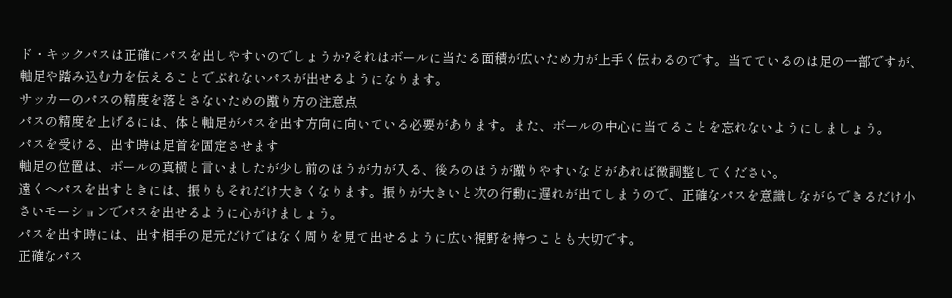ド・キックパスは正確にパスを出しやすいのでしょうか?それはボールに当たる面積が広いため力が上手く伝わるのです。当てているのは足の一部ですが、軸足や踏み込む力を伝えることでぶれないパスが出せるようになります。
サッカーのパスの精度を落とさないための蹴り方の注意点
パスの精度を上げるには、体と軸足がパスを出す方向に向いている必要があります。また、ボールの中心に当てることを忘れないようにしましょう。
パスを受ける、出す時は足首を固定させます
軸足の位置は、ボールの真横と言いましたが少し前のほうが力が入る、後ろのほうが蹴りやすいなどがあれば微調整してください。
遠くへパスを出すときには、振りもそれだけ大きくなります。振りが大きいと次の行動に遅れが出てしまうので、正確なパスを意識しながらできるだけ小さいモーションでパスを出せるように心がけましょう。
パスを出す時には、出す相手の足元だけではなく周りを見て出せるように広い視野を持つことも大切です。
正確なパス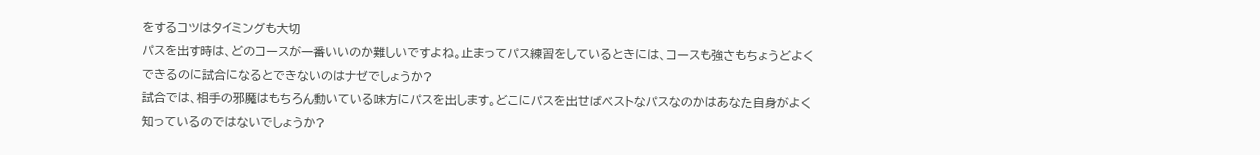をするコツはタイミングも大切
パスを出す時は、どのコースが一番いいのか難しいですよね。止まってパス練習をしているときには、コースも強さもちょうどよくできるのに試合になるとできないのはナゼでしょうか?
試合では、相手の邪魔はもちろん動いている味方にパスを出します。どこにパスを出せばベストなパスなのかはあなた自身がよく知っているのではないでしょうか?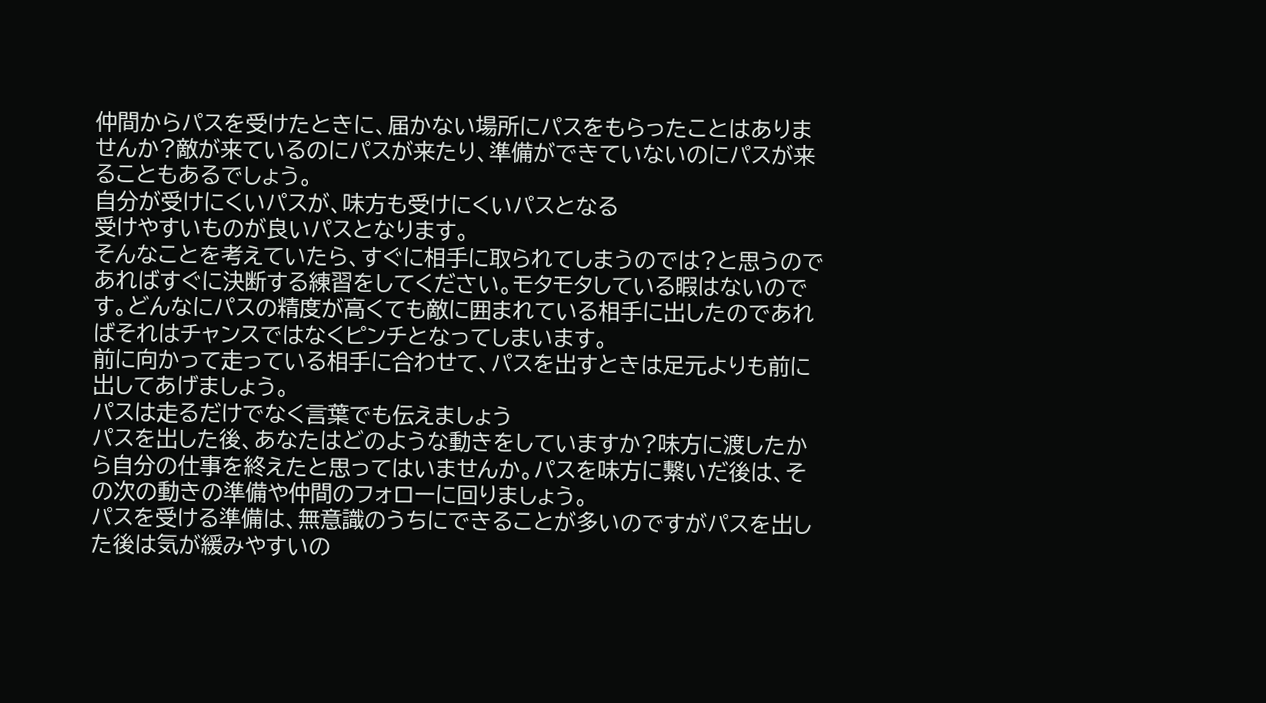仲間からパスを受けたときに、届かない場所にパスをもらったことはありませんか?敵が来ているのにパスが来たり、準備ができていないのにパスが来ることもあるでしょう。
自分が受けにくいパスが、味方も受けにくいパスとなる
受けやすいものが良いパスとなります。
そんなことを考えていたら、すぐに相手に取られてしまうのでは?と思うのであればすぐに決断する練習をしてください。モタモタしている暇はないのです。どんなにパスの精度が高くても敵に囲まれている相手に出したのであればそれはチャンスではなくピンチとなってしまいます。
前に向かって走っている相手に合わせて、パスを出すときは足元よりも前に出してあげましょう。
パスは走るだけでなく言葉でも伝えましょう
パスを出した後、あなたはどのような動きをしていますか?味方に渡したから自分の仕事を終えたと思ってはいませんか。パスを味方に繋いだ後は、その次の動きの準備や仲間のフォローに回りましょう。
パスを受ける準備は、無意識のうちにできることが多いのですがパスを出した後は気が緩みやすいの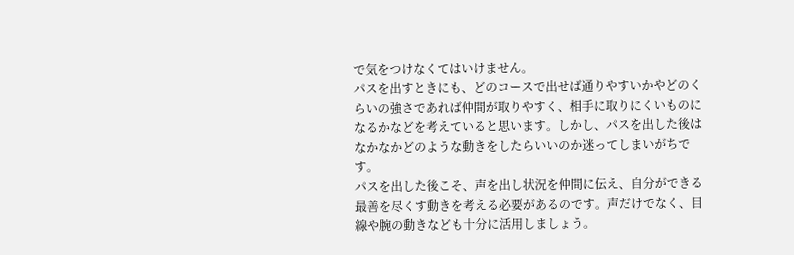で気をつけなくてはいけません。
パスを出すときにも、どのコースで出せば通りやすいかやどのくらいの強さであれば仲間が取りやすく、相手に取りにくいものになるかなどを考えていると思います。しかし、パスを出した後はなかなかどのような動きをしたらいいのか迷ってしまいがちです。
パスを出した後こそ、声を出し状況を仲間に伝え、自分ができる最善を尽くす動きを考える必要があるのです。声だけでなく、目線や腕の動きなども十分に活用しましょう。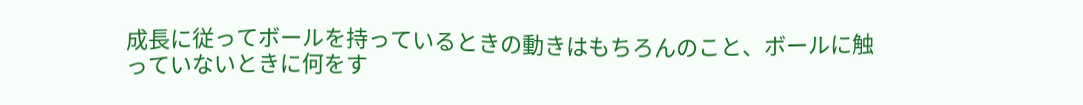成長に従ってボールを持っているときの動きはもちろんのこと、ボールに触っていないときに何をす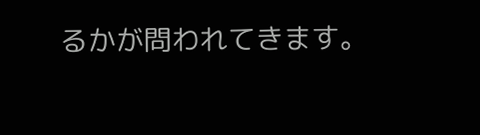るかが問われてきます。